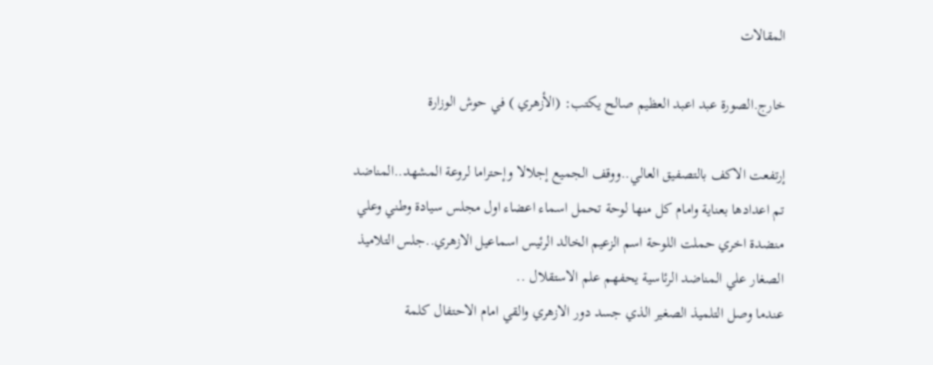المقالات

خارج.الصورة عبد اعبد العظيم صالح يكتب: (الأزهري ) في حوش الوزارة

إرتفعت الاكف بالتصفيق العالي..ووقف الجميع إجلالا وإحتراما لروعة المشهد..المناضد تم اعدادها بعناية وامام كل منها لوحة تحمل اسماء اعضاء اول مجلس سيادة وطني وعلي منضدة اخري حملت اللوحة اسم الزعيم الخالد الرئيس اسماعيل الازهري..جلس التلاميذ الصغار علي المناضد الرئاسية يحفهم علم الاستقلال ..
عندما وصل التلميذ الصغير الذي جسد دور الازهري والقي امام الاحتفال كلمة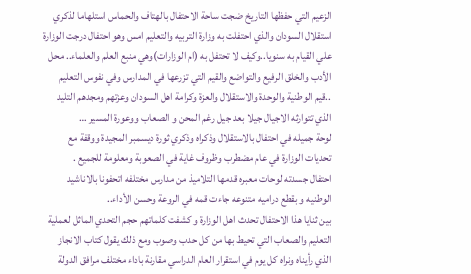الزعيم التي حفظها التاريخ ضجت ساحة الاحتفال بالهتاف والحماس استلهاما لذكري استقلال السودان والذي احتفلت به وزارة التربيه والتعليم امس وهو احتفال درجت الوزارة علي القيام به سنويا..وكيف لا تحتفل به (ام الوزارات)وهي منبع العلم والعلماء.. محل الأدب والخلق الرفيع والتواضع والقيم التي تزرعها في المدارس وفي نفوس التعليم
..قيم الوطنية والوحدة والاستقلال والعزة وكرامة اهل السودان وعزتهم ومجدهم التليد الذي تتوارثه الاجيال جيلا بعد جيل رغم المحن و الصعاب ووعورة المسير …
لوحة جميله في احتفال بالاستقلال وذكراه وذكري ثورة ديسمبر المجيدة ووقفة مع تحديات الوزارة في عام مضطرب وظروف غاية في الصعوبة ومعلومة للجميع .
احتفال جسدته لوحات معبره قدمها التلاميذ من مدارس مختلفه اتحفونا بالاناشيد الوطنيه و بقطع دراميه متنوعه جاءت قمه في الروعة وحسن الأداء..
بين ثنايا هذا الاحتفال تحدث اهل الوزارة و كشفت كلماتهم حجم التحدي الماثل لعملية التعليم والصعاب التي تحيط بها من كل حدب وصوب ومع ذلك يقول كتاب الانجاز الذي رأيناه ونراه كل يوم في استقرار العام الدراسي مقارنة باداء مختلف مرافق الدولة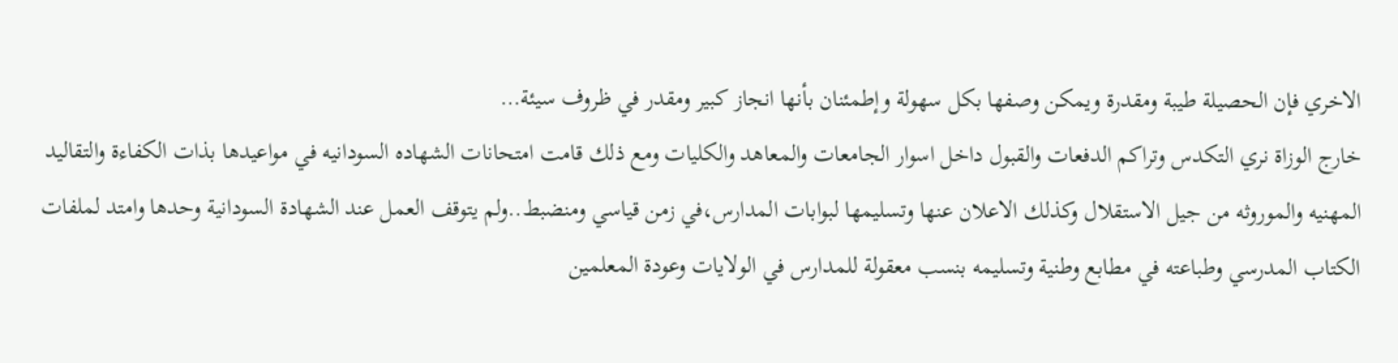الاخري فإن الحصيلة طيبة ومقدرة ويمكن وصفها بكل سهولة وإطمئنان بأنها انجاز كبير ومقدر في ظروف سيئة…
خارج الوزاة نري التكدس وتراكم الدفعات والقبول داخل اسوار الجامعات والمعاهد والكليات ومع ذلك قامت امتحانات الشهاده السودانيه في مواعيدها بذات الكفاءة والتقاليد المهنيه والموروثه من جيل الاستقلال وكذلك الاعلان عنها وتسليمها لبوابات المدارس،في زمن قياسي ومنضبط..ولم يتوقف العمل عند الشهادة السودانية وحدها وامتد لملفات الكتاب المدرسي وطباعته في مطابع وطنية وتسليمه بنسب معقولة للمدارس في الولايات وعودة المعلمين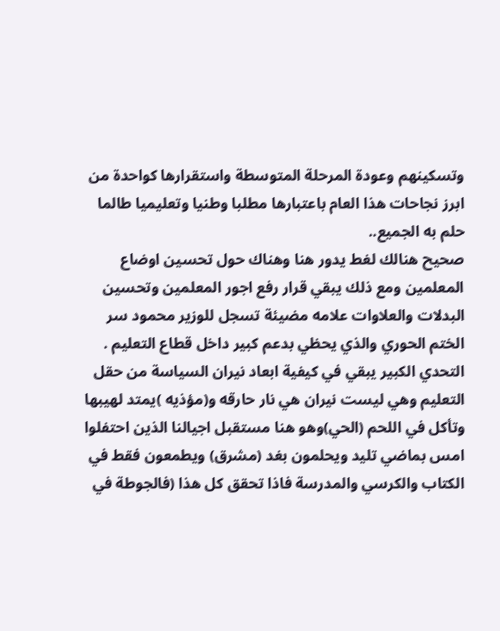وتسكينهم وعودة المرحلة المتوسطة واستقرارها كواحدة من ابرز نجاحات هذا العام باعتبارها مطلبا وطنيا وتعليميا طالما حلم به الجميع..
صحيح هنالك لغط يدور هنا وهناك حول تحسين اوضاع المعلمين ومع ذلك يبقي قرار رفع اجور المعلمين وتحسين البدلات والعلاوات علامه مضيئة تسجل للوزير محمود سر الختم الحوري والذي يحظي بدعم كبير داخل قطاع التعليم .
التحدي الكبير يبقي في كيفية ابعاد نيران السياسة من حقل التعليم وهي ليست نيران هي نار حارقه و(مؤذيه )يمتد لهيبها وتأكل في اللحم (الحي)وهو هنا مستقبل اجيالنا الذين احتفلوا امس بماضي تليد ويحلمون بغد (مشرق) ويطمعون فقط في الكتاب والكرسي والمدرسة فاذا تحقق كل هذا (فالجوطة في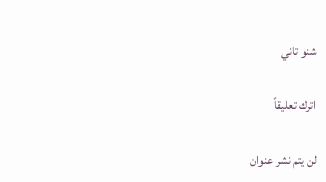شنو تاني

اترك تعليقاً

لن يتم نشر عنوان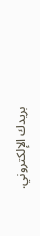بريدك الإلكتروني.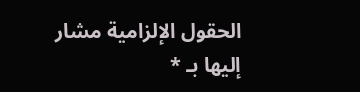الحقول الإلزامية مشار إليها بـ *